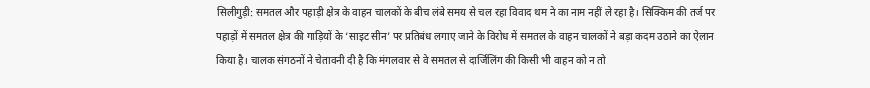सिलीगुड़ी: समतल और पहाड़ी क्षेत्र के वाहन चालकों के बीच लंबे समय से चल रहा विवाद थम ने का नाम नहीं ले रहा है। सिक्किम की तर्ज पर पहाड़ों में समतल क्षेत्र की गाड़ियों के ‘साइट सीन’ पर प्रतिबंध लगाए जाने के विरोध में समतल के वाहन चालकों ने बड़ा कदम उठाने का ऐलान किया है। चालक संगठनों ने चेतावनी दी है कि मंगलवार से वे समतल से दार्जिलिंग की किसी भी वाहन को न तो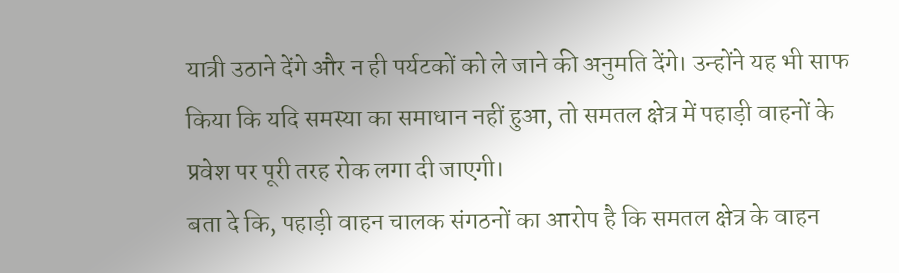यात्री उठाने देंगे और न ही पर्यटकों को ले जाने की अनुमति देंगे। उन्होंने यह भी साफ किया कि यदि समस्या का समाधान नहीं हुआ, तो समतल क्षेत्र में पहाड़ी वाहनों के प्रवेश पर पूरी तरह रोक लगा दी जाएगी।
बता दे कि, पहाड़ी वाहन चालक संगठनों का आरोप है कि समतल क्षेत्र के वाहन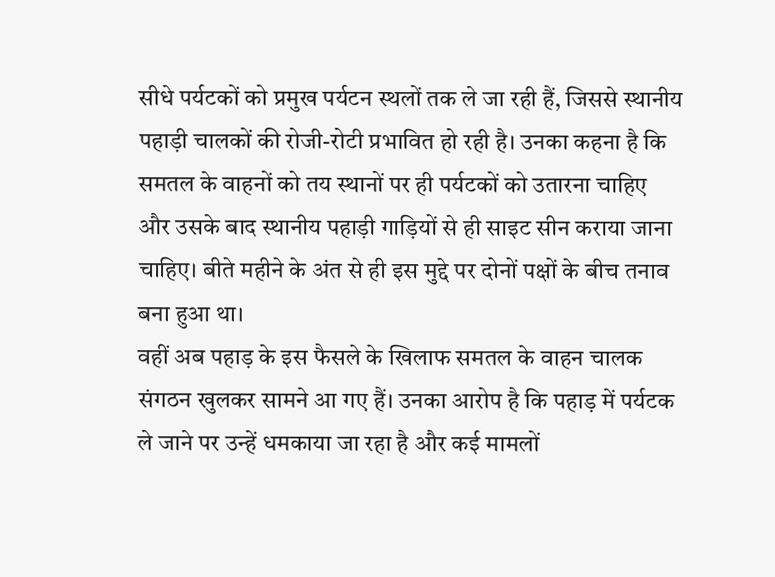सीधे पर्यटकों को प्रमुख पर्यटन स्थलों तक ले जा रही हैं, जिससे स्थानीय पहाड़ी चालकों की रोजी-रोटी प्रभावित हो रही है। उनका कहना है कि समतल के वाहनों को तय स्थानों पर ही पर्यटकों को उतारना चाहिए और उसके बाद स्थानीय पहाड़ी गाड़ियों से ही साइट सीन कराया जाना चाहिए। बीते महीने के अंत से ही इस मुद्दे पर दोनों पक्षों के बीच तनाव बना हुआ था।
वहीं अब पहाड़ के इस फैसले के खिलाफ समतल के वाहन चालक संगठन खुलकर सामने आ गए हैं। उनका आरोप है कि पहाड़ में पर्यटक ले जाने पर उन्हें धमकाया जा रहा है और कई मामलों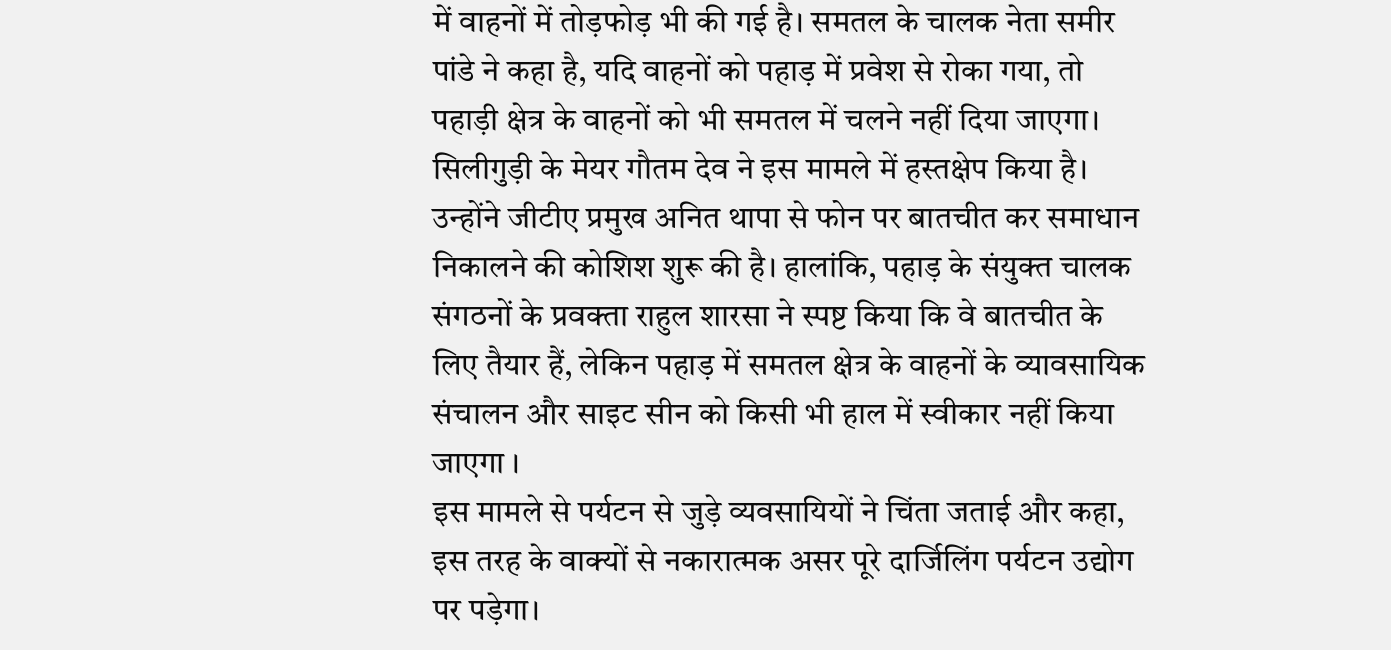में वाहनों में तोड़फोड़ भी की गई है। समतल के चालक नेता समीर पांडे ने कहा है, यदि वाहनों को पहाड़ में प्रवेश से रोका गया, तो पहाड़ी क्षेत्र के वाहनों को भी समतल में चलने नहीं दिया जाएगा।
सिलीगुड़ी के मेयर गौतम देव ने इस मामले में हस्तक्षेप किया है। उन्होंने जीटीए प्रमुख अनित थापा से फोन पर बातचीत कर समाधान निकालने की कोशिश शुरू की है। हालांकि, पहाड़ के संयुक्त चालक संगठनों के प्रवक्ता राहुल शारसा ने स्पष्ट किया कि वे बातचीत के लिए तैयार हैं, लेकिन पहाड़ में समतल क्षेत्र के वाहनों के व्यावसायिक संचालन और साइट सीन को किसी भी हाल में स्वीकार नहीं किया जाएगा ।
इस मामले से पर्यटन से जुड़े व्यवसायियों ने चिंता जताई और कहा, इस तरह के वाक्यों से नकारात्मक असर पूरे दार्जिलिंग पर्यटन उद्योग पर पड़ेगा।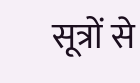सूत्रों से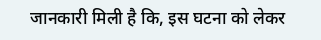जानकारी मिली है कि, इस घटना को लेकर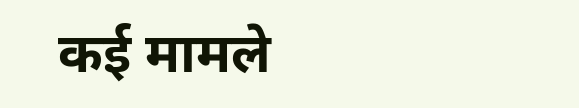कई मामले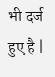भी दर्ज हुए है |